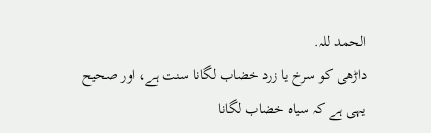الحمد للہ.
داڑھى كو سرخ يا زرد خضاب لگانا سنت ہے، اور صحيح يہى ہے كہ سياہ خضاب لگانا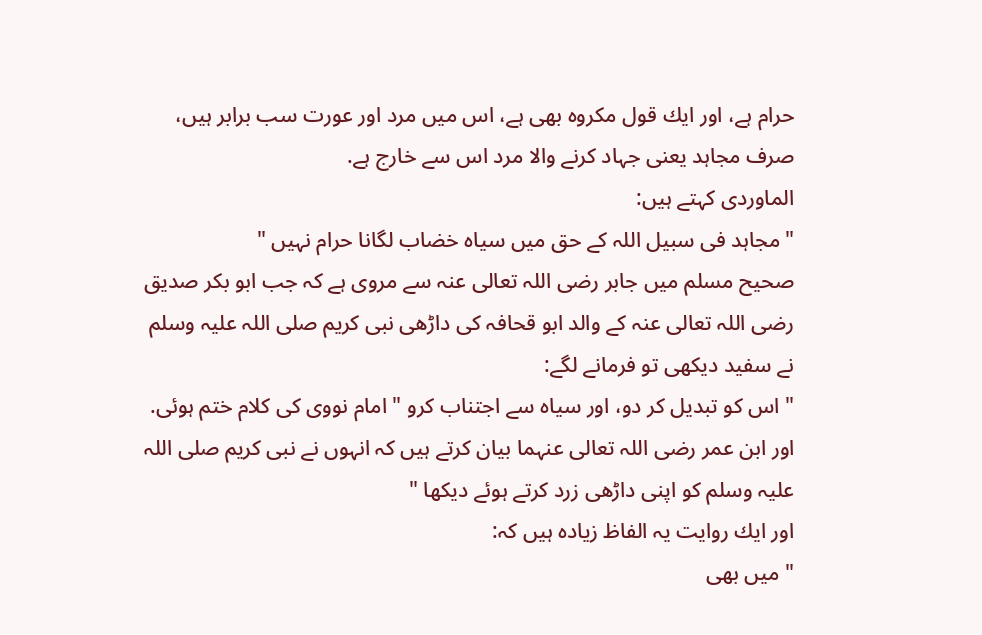حرام ہے، اور ايك قول مكروہ بھى ہے، اس ميں مرد اور عورت سب برابر ہيں، صرف مجاہد يعنى جہاد كرنے والا مرد اس سے خارج ہے.
الماوردى كہتے ہيں:
" مجاہد فى سبيل اللہ كے حق ميں سياہ خضاب لگانا حرام نہيں "
صحيح مسلم ميں جابر رضى اللہ تعالى عنہ سے مروى ہے كہ جب ابو بكر صديق رضى اللہ تعالى عنہ كے والد ابو قحافہ كى داڑھى نبى كريم صلى اللہ عليہ وسلم نے سفيد ديكھى تو فرمانے لگے:
" اس كو تبديل كر دو، اور سياہ سے اجتناب كرو " امام نووى كى كلام ختم ہوئى.
اور ابن عمر رضى اللہ تعالى عنہما بيان كرتے ہيں كہ انہوں نے نبى كريم صلى اللہ عليہ وسلم كو اپنى داڑھى زرد كرتے ہوئے ديكھا "
اور ايك روايت يہ الفاظ زيادہ ہيں كہ:
" ميں بھى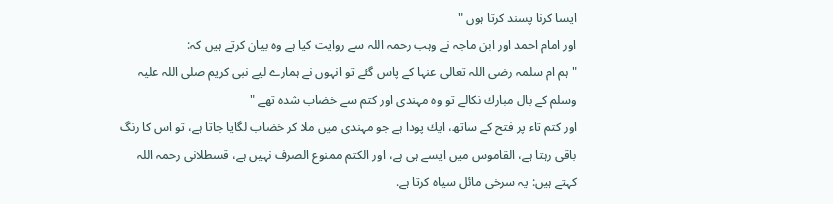ايسا كرنا پسند كرتا ہوں "
اور امام احمد اور ابن ماجہ نے وہب رحمہ اللہ سے روايت كيا ہے وہ بيان كرتے ہيں كہ:
" ہم ام سلمہ رضى اللہ تعالى عنہا كے پاس گئے تو انہوں نے ہمارے ليے نبى كريم صلى اللہ عليہ وسلم كے بال مبارك نكالے تو وہ مہندى اور كتم سے خضاب شدہ تھے "
اور كتم تاء پر فتح كے ساتھ، ايك پودا ہے جو مہندى ميں ملا كر خضاب لگايا جاتا ہے، تو اس كا رنگ باقى رہتا ہے، القاموس ميں ايسے ہى ہے، اور الكتم ممنوع الصرف نہيں ہے، قسطلانى رحمہ اللہ كہتے ہيں: يہ سرخى مائل سياہ كرتا ہے.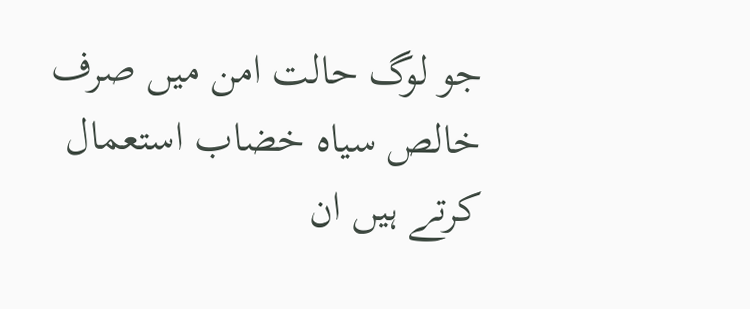جو لوگ حالت امن ميں صرف خالص سياہ خضاب استعمال كرتے ہيں ان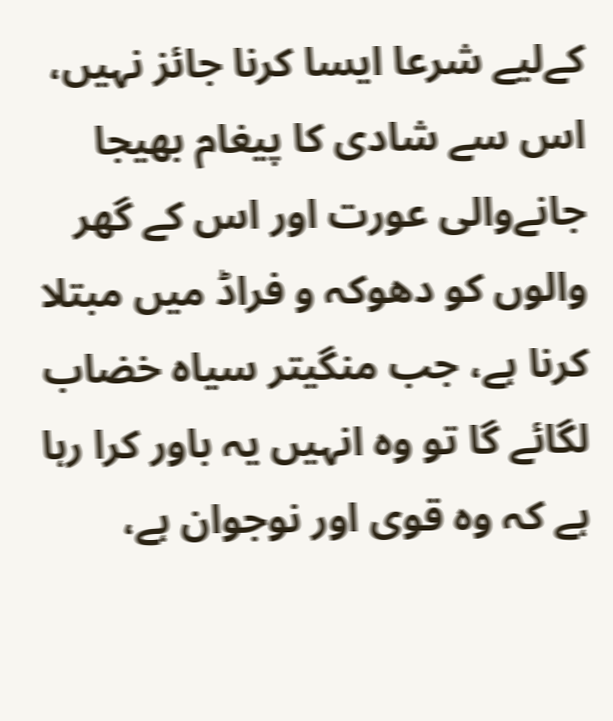كےليے شرعا ايسا كرنا جائز نہيں، اس سے شادى كا پيغام بھيجا جانےوالى عورت اور اس كے گھر والوں كو دھوكہ و فراڈ ميں مبتلا كرنا ہے، جب منگيتر سياہ خضاب لگائے گا تو وہ انہيں يہ باور كرا رہا ہے كہ وہ قوى اور نوجوان ہے،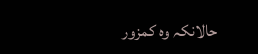حالانكہ وہ كمزور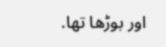اور بوڑھا تھا.